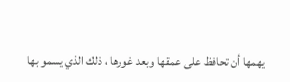يهمها أن تحافظ على عمقها وبعد غورها ، ذلك الذي يسمو بها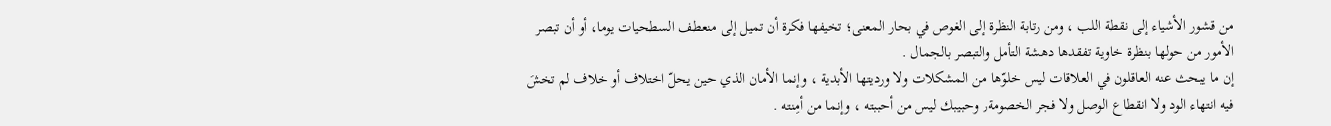من قشور الأشياء إلى نقطة اللب ، ومن رتابة النظرة إلى الغوص في بحار المعنى؛ تخيفها فكرة أن تميل إلى منعطف السطحيات يوما، أو أن تبصر الأمور من حولها بنظرة خاوية تفقدها دهشة التأمل والتبصر بالجمال .
إن ما يبحث عنه العاقلون في العلاقات ليس خلوّها من المشكلات ولا ورديتها الأبدية ، وإنما الأمان الذي حين يحلّ اختلاف أو خلاف لم تخشَ فيه انتهاء الود ولا انقطاع الوصل ولا فجر الخصومة٫ وحبيبك ليس من أحببته ، وإنما من أمِنته .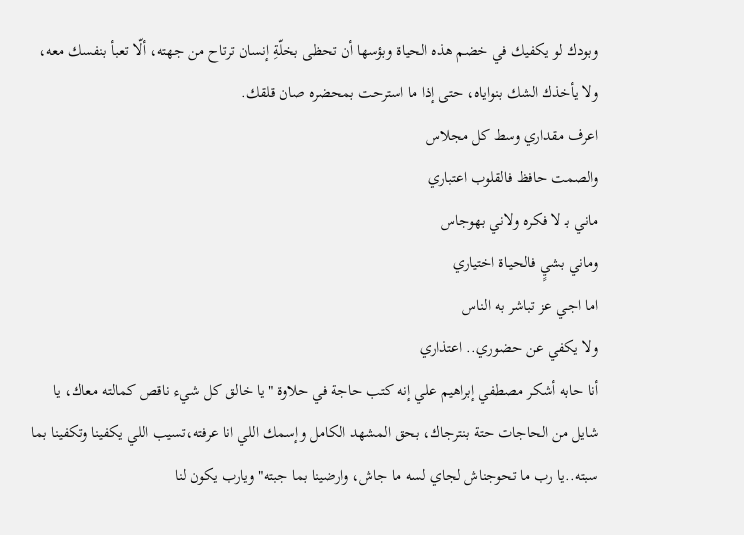وبودك لو يكفيك في خضم هذه الحياة وبؤسها أن تحظى بخلّةِ إنسان ترتاح من جهته، ألّا تعبأ بنفسك معه، ولا يأخذك الشك بنواياه، حتى إذا ما استرحت بمحضره صان قلقك.
اعرف مقداري وسط كل مجلاس
والصمت حافظ فالقلوب اعتباري
ماني بـ لا فكره ولاني بهوجاس
وماني بشيٍ فالحيـاة اختياري
اما اجـي عز تباشر به الناس
ولا يكفي عن حضوري.. اعتذاري
أنا حابه أشكر مصطفي إبراهيم علي إنه كتب حاجة في حلاوة "يا خالق كل شيء ناقص كمالته معاك، يا شايل من الحاجات حتة بنترجاك، بحق المشهد الكامل وإسمك اللي انا عرفته،تسيب اللي يكفينا وتكفينا بما سبته..يا رب ما تحوجناش لجاي لسه ما جاش، وارضينا بما جبته" ويارب يكون لنا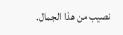نصيب من هذا الجمال.